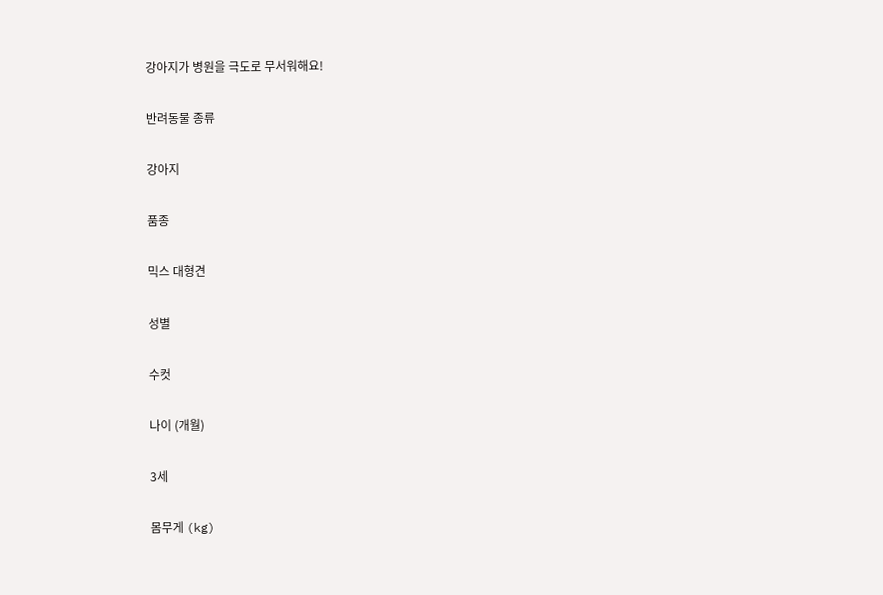강아지가 병원을 극도로 무서워해요!

반려동물 종류

강아지

품종

믹스 대형견

성별

수컷

나이 (개월)

3세

몸무게 (kg)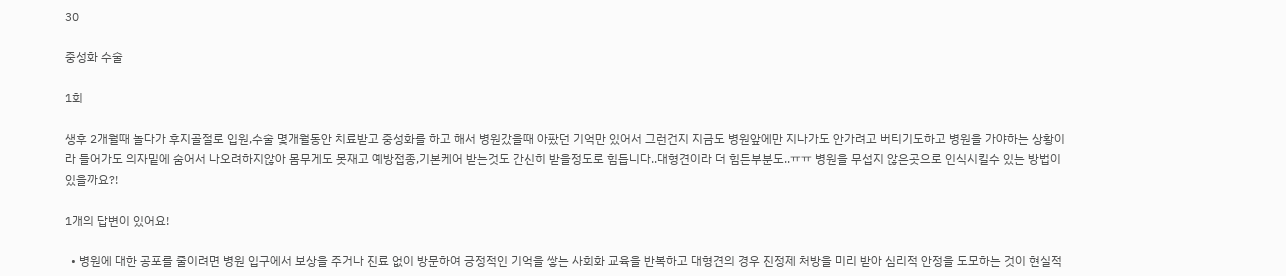30

중성화 수술

1회

생후 2개월때 놀다가 후지골절로 입원,수술 몇개월동안 치료받고 중성화를 하고 해서 병원갔을때 아팠던 기억만 있어서 그런건지 지금도 병원앞에만 지나가도 안가려고 버티기도하고 병원을 가야하는 상황이라 들어가도 의자밑에 숨어서 나오려하지않아 몸무게도 못재고 예방접종,기본케어 받는것도 간신히 받을정도로 힘듭니다..대형견이라 더 힘든부분도..ㅠㅠ 병원을 무섭지 않은곳으로 인식시킬수 있는 방법이 있을까요?!

1개의 답변이 있어요!

  • 병원에 대한 공포를 줄이려면 병원 입구에서 보상을 주거나 진료 없이 방문하여 긍정적인 기억을 쌓는 사회화 교육을 반복하고 대형견의 경우 진정제 처방을 미리 받아 심리적 안정을 도모하는 것이 현실적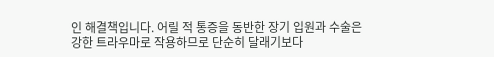인 해결책입니다. 어릴 적 통증을 동반한 장기 입원과 수술은 강한 트라우마로 작용하므로 단순히 달래기보다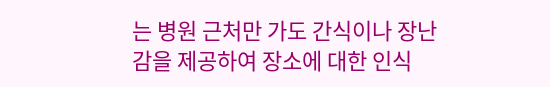는 병원 근처만 가도 간식이나 장난감을 제공하여 장소에 대한 인식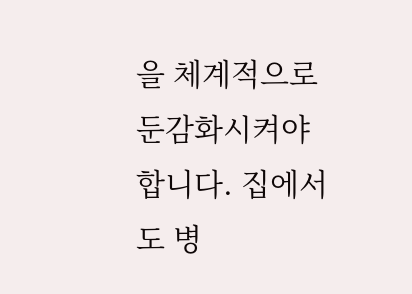을 체계적으로 둔감화시켜야 합니다. 집에서도 병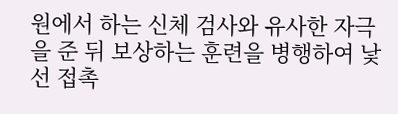원에서 하는 신체 검사와 유사한 자극을 준 뒤 보상하는 훈련을 병행하여 낯선 접촉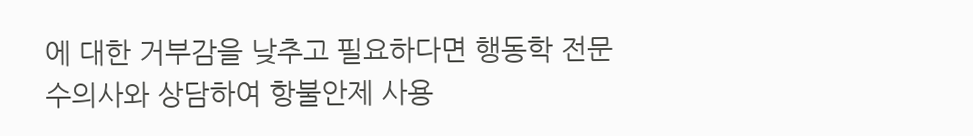에 대한 거부감을 낮추고 필요하다면 행동학 전문 수의사와 상담하여 항불안제 사용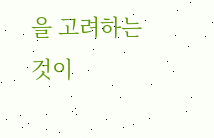을 고려하는 것이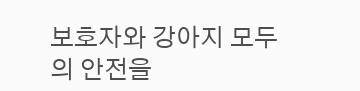보호자와 강아지 모두의 안전을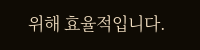위해 효율적입니다.